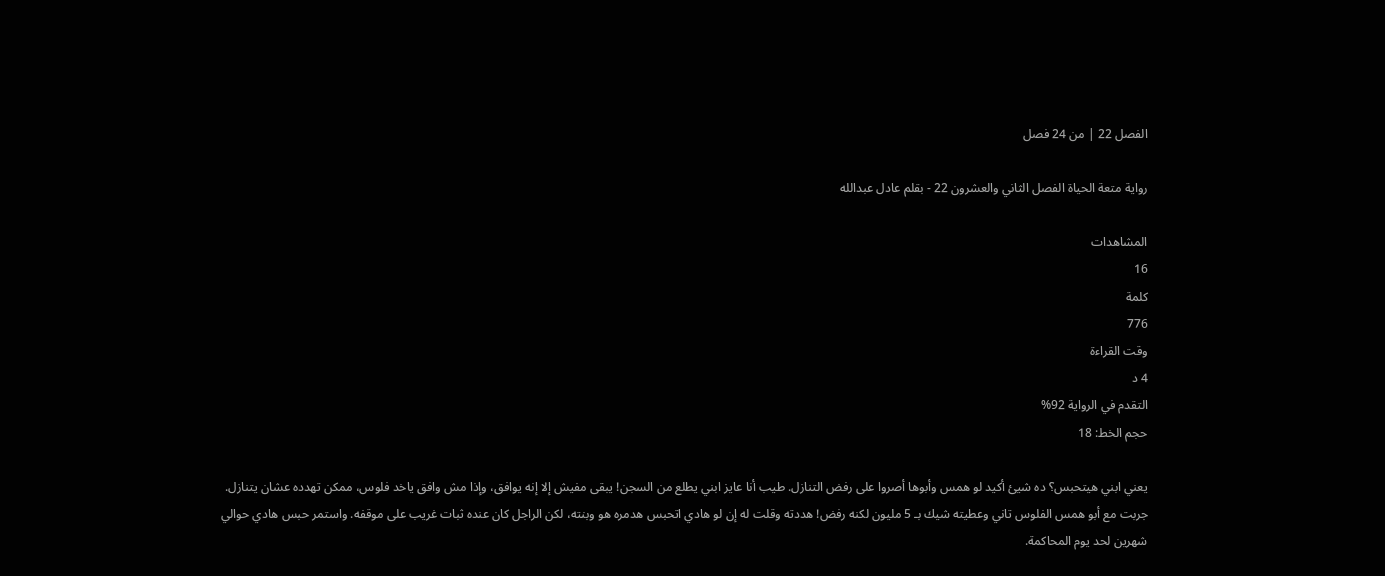الفصل 22 | من 24 فصل

رواية متعة الحياة الفصل الثاني والعشرون 22 - بقلم عادل عبدالله

المشاهدات
16
كلمة
776
وقت القراءة
4 د
التقدم في الرواية 92%
حجم الخط: 18

يعني ابني هيتحبس؟ ده شيئ أكيد لو همس وأبوها أصروا على رفض التنازل. طيب أنا عايز ابني يطلع من السجن! يبقى مفيش إلا إنه يوافق، وإذا مش وافق ياخد فلوس، ممكن تهدده عشان يتنازل. جربت مع أبو همس الفلوس تاني وعطيته شيك بـ 5 مليون لكنه رفض! هددته وقلت له إن لو هادي اتحبس هدمره هو وبنته، لكن الراجل كان عنده ثبات غريب على موقفه. واستمر حبس هادي حوالي شهرين لحد يوم المحاكمة.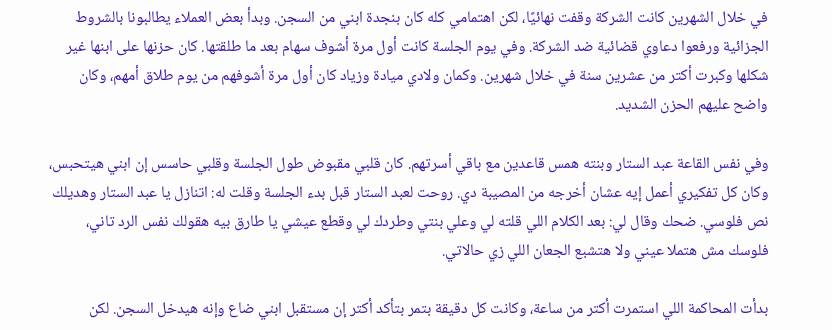في خلال الشهرين كانت الشركة وقفت نهائيًا، لكن اهتمامي كله كان بنجدة ابني من السجن. وبدأ بعض العملاء يطالبونا بالشروط الجزائية ورفعوا دعاوي قضائية ضد الشركة. وفي يوم الجلسة كانت أول مرة أشوف سهام بعد ما طلقتها. كان حزنها على ابنها غير شكلها وكبرت أكتر من عشرين سنة في خلال شهرين. وكمان ولادي ميادة وزياد كان أول مرة أشوفهم من يوم طلاق أمهم، وكان واضح عليهم الحزن الشديد.

وفي نفس القاعة عبد الستار وبنته همس قاعدين مع باقي أسرتهم. كان قلبي مقبوض طول الجلسة وقلبي حاسس إن ابني هيتحبس، وكان كل تفكيري أعمل إيه عشان أخرجه من المصيبة دي. روحت لعبد الستار قبل بدء الجلسة وقلت له: اتنازل يا عبد الستار وهديلك نص فلوسي. ضحك وقال لي: بعد الكلام اللي قلته لي وعلي بنتي وطردك لي وقطع عيشي يا طارق بيه هقولك نفس الرد تاني، فلوسك مش هتملا عيني ولا هتشبع الجعان اللي زي حالاتي.

بدأت المحاكمة اللي استمرت أكتر من ساعة، وكانت كل دقيقة بتمر بتأكد أكتر إن مستقبل ابني ضاع وإنه هيدخل السجن. لكن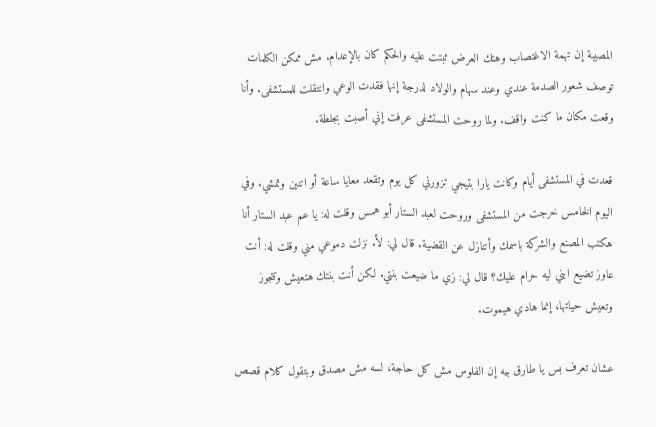المصيبة إن تهمة الاغتصاب وهتك العرض ثبتت عليه والحكم كان بالإعدام. مش ممكن الكلمات توصف شعور الصدمة عندي وعند سهام والولاد لدرجة إنها فقدت الوعي وانتقلت للمستشفى. وأنا وقعت مكان ما كنت واقف. ولما روحت المستشفى عرفت إني أصبت بجلطة.

قعدت في المستشفى أيام وكانت يارا بتيجي تزورني كل يوم وتقعد معايا ساعة أو اتنين وتمشي. وفي اليوم الخامس خرجت من المستشفى وروحت لعبد الستار أبو همس وقلت له: يا عم عبد الستار أنا هكتب المصنع والشركة باسمك وأتنازل عن القضية. قال لي: لأ. نزلت دموعي مني وقلت له: أنت عاوز تضيع ابني ليه حرام عليك؟ قال لي: زي ما ضيعت بنتي. لكن أنت بنتك هتعيش وتتجوز وتعيش حياتها، إنما هادي هيموت.

عشان تعرف بس يا طارق بيه إن الفلوس مش كل حاجة، لسه مش مصدق وبتقول كلام قصص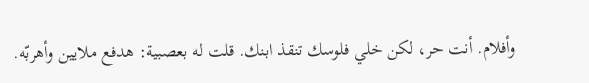وأفلام. أنت حر، لكن خلي فلوسك تنقذ ابنك. قلت له بعصبية: هدفع ملايين وأهربّه.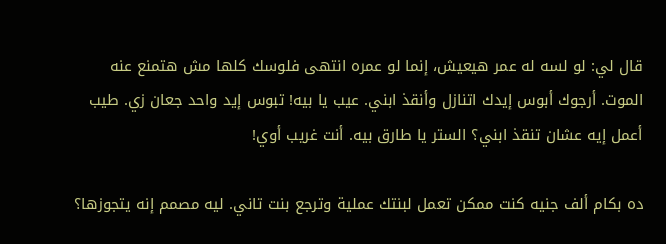قال لي: لو لسه له عمر هيعيش، إنما لو عمره انتهى فلوسك كلها مش هتمنع عنه الموت. أرجوك أبوس إيدك اتنازل وأنقذ ابني. عيب يا بيه! تبوس إيد واحد جعان زي. طيب أعمل إيه عشان تنقذ ابني؟ الستر يا طارق بيه. أنت غريب أوي!

ده بكام ألف جنيه كنت ممكن تعمل لبنتك عملية وترجع بنت تاني. ليه مصمم إنه يتجوزها؟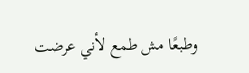وطبعًا مش طمع لأني عرضت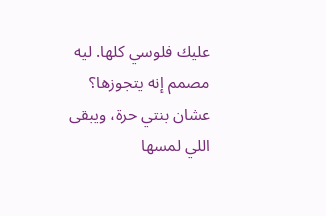عليك فلوسي كلها. ليه مصمم إنه يتجوزها؟ عشان بنتي حرة، ويبقى اللي لمسها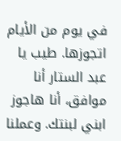في يوم من الأيام اتجوزها. طيب يا عبد الستار أنا موافق، أنا هاجوز ابني لبنتك. وعملنا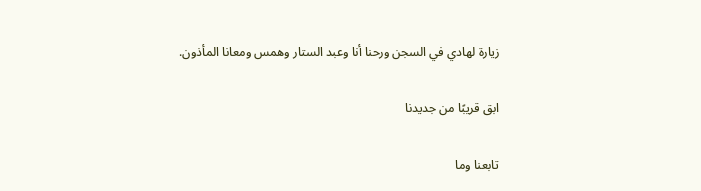زيارة لهادي في السجن ورحنا أنا وعبد الستار وهمس ومعانا المأذون.

ابق قريبًا من جديدنا

تابعنا وما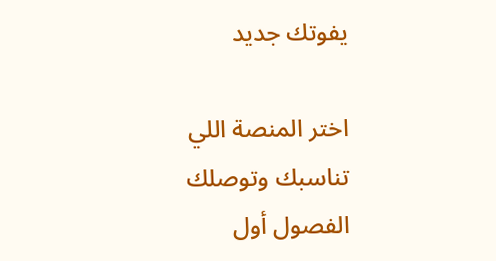يفوتك جديد

اختر المنصة اللي تناسبك وتوصلك الفصول أول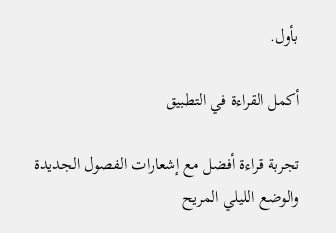بأول.

أكمل القراءة في التطبيق

تجربة قراءة أفضل مع إشعارات الفصول الجديدة والوضع الليلي المريح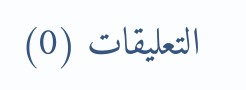التعليقات (0)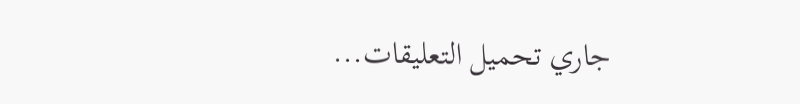جاري تحميل التعليقات...